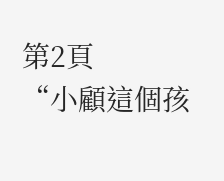第2頁
“小顧這個孩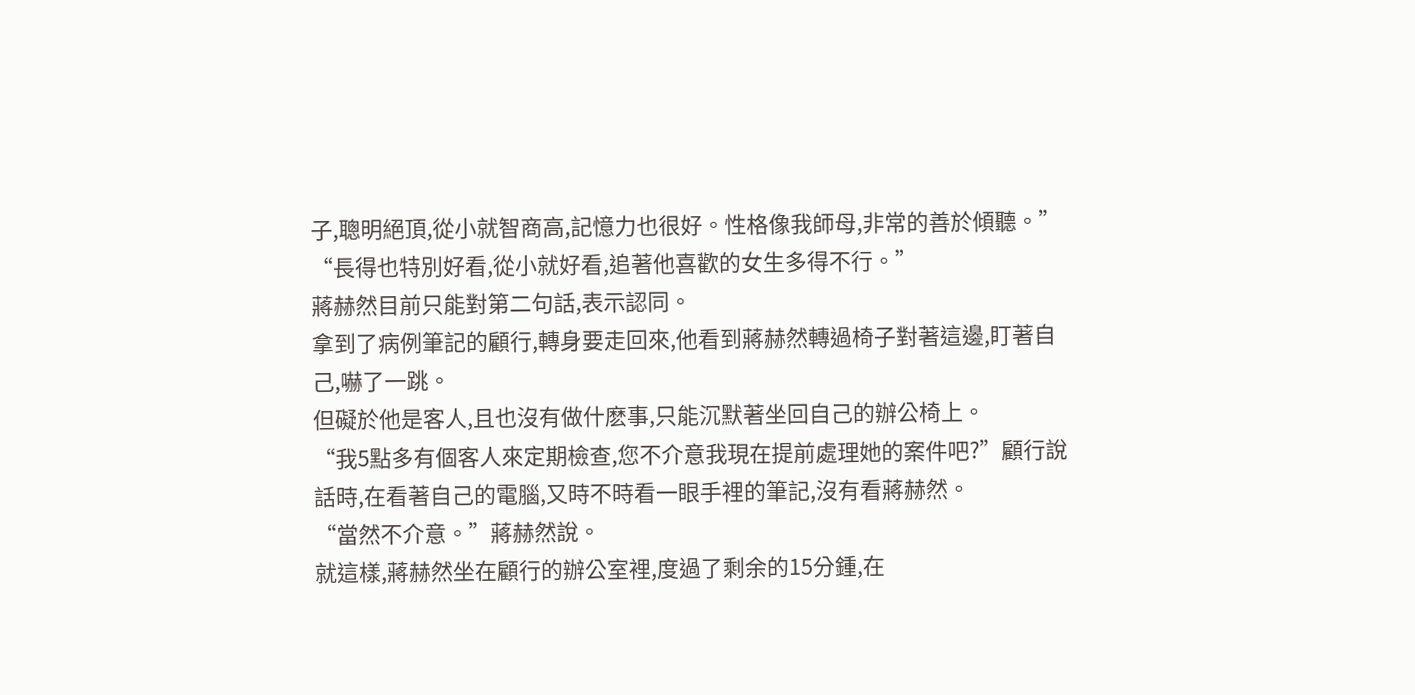子,聰明絕頂,從小就智商高,記憶力也很好。性格像我師母,非常的善於傾聽。”
“長得也特別好看,從小就好看,追著他喜歡的女生多得不行。”
蔣赫然目前只能對第二句話,表示認同。
拿到了病例筆記的顧行,轉身要走回來,他看到蔣赫然轉過椅子對著這邊,盯著自己,嚇了一跳。
但礙於他是客人,且也沒有做什麽事,只能沉默著坐回自己的辦公椅上。
“我5點多有個客人來定期檢查,您不介意我現在提前處理她的案件吧?”顧行說話時,在看著自己的電腦,又時不時看一眼手裡的筆記,沒有看蔣赫然。
“當然不介意。”蔣赫然說。
就這樣,蔣赫然坐在顧行的辦公室裡,度過了剩余的15分鍾,在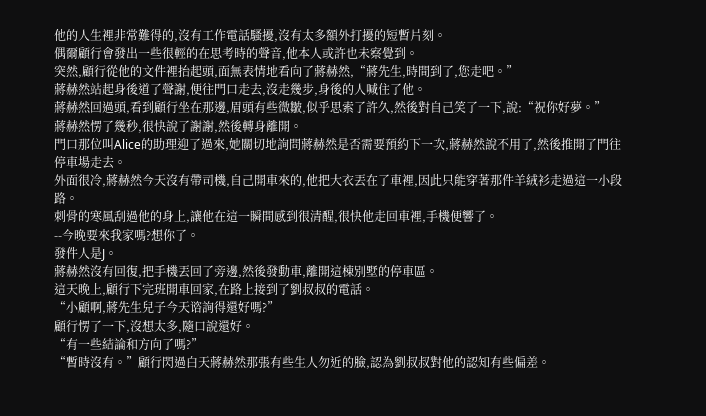他的人生裡非常難得的,沒有工作電話騷擾,沒有太多額外打擾的短暫片刻。
偶爾顧行會發出一些很輕的在思考時的聲音,他本人或許也未察覺到。
突然,顧行從他的文件裡抬起頭,面無表情地看向了蔣赫然,“蔣先生,時間到了,您走吧。”
蔣赫然站起身後道了聲謝,便往門口走去,沒走幾步,身後的人喊住了他。
蔣赫然回過頭,看到顧行坐在那邊,眉頭有些微皺,似乎思索了許久,然後對自己笑了一下,說:“祝你好夢。”
蔣赫然愣了幾秒,很快說了謝謝,然後轉身離開。
門口那位叫Alice的助理迎了過來,她關切地詢問蔣赫然是否需要預約下一次,蔣赫然說不用了,然後推開了門往停車場走去。
外面很冷,蔣赫然今天沒有帶司機,自己開車來的,他把大衣丟在了車裡,因此只能穿著那件羊絨衫走過這一小段路。
刺骨的寒風刮過他的身上,讓他在這一瞬間感到很清醒,很快他走回車裡,手機便響了。
--今晚要來我家嗎?想你了。
發件人是J。
蔣赫然沒有回復,把手機丟回了旁邊,然後發動車,離開這棟別墅的停車區。
這天晚上,顧行下完班開車回家,在路上接到了劉叔叔的電話。
“小顧啊,蔣先生兒子今天谘詢得還好嗎?”
顧行愣了一下,沒想太多,隨口說還好。
“有一些結論和方向了嗎?”
“暫時沒有。”顧行閃過白天蔣赫然那張有些生人勿近的臉,認為劉叔叔對他的認知有些偏差。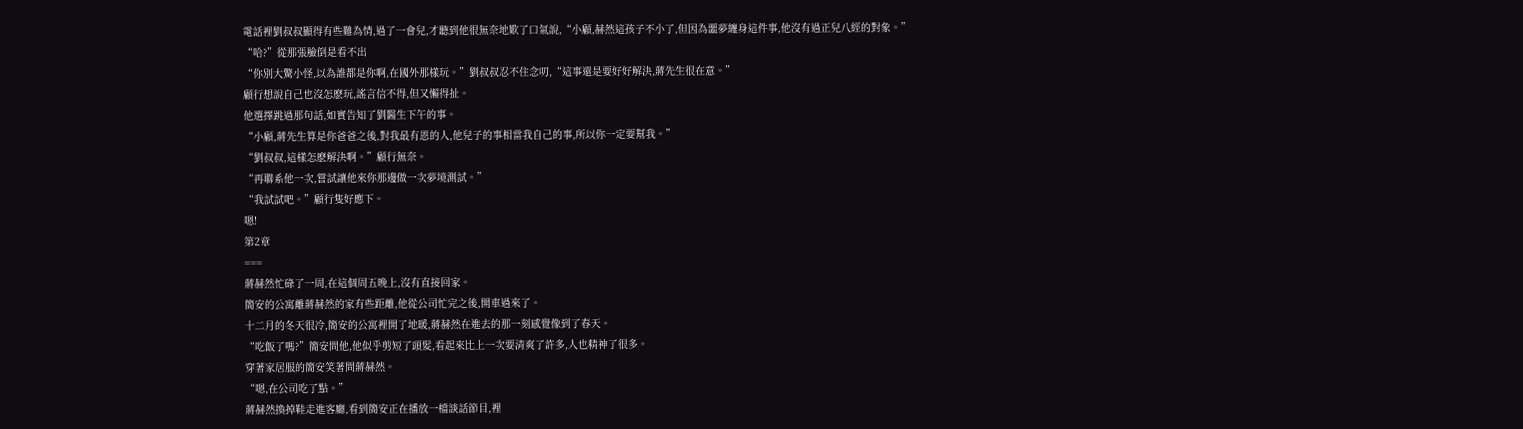電話裡劉叔叔顯得有些難為情,過了一會兒,才聽到他很無奈地歎了口氣說,“小顧,赫然這孩子不小了,但因為噩夢纏身這件事,他沒有過正兒八經的對象。”
“哈?”從那張臉倒是看不出
“你別大驚小怪,以為誰都是你啊,在國外那樣玩。”劉叔叔忍不住念叨,“這事還是要好好解決,蔣先生很在意。”
顧行想說自己也沒怎麽玩,謠言信不得,但又懶得扯。
他選擇跳過那句話,如實告知了劉醫生下午的事。
“小顧,蔣先生算是你爸爸之後,對我最有恩的人,他兒子的事相當我自己的事,所以你一定要幫我。”
“劉叔叔,這樣怎麽解決啊。”顧行無奈。
“再聯系他一次,嘗試讓他來你那邊做一次夢境測試。”
“我試試吧。”顧行隻好應下。
嗯!
第2章
===
蔣赫然忙碌了一周,在這個周五晚上,沒有直接回家。
簡安的公寓離蔣赫然的家有些距離,他從公司忙完之後,開車過來了。
十二月的冬天很冷,簡安的公寓裡開了地暖,蔣赫然在進去的那一刻感覺像到了春天。
“吃飯了嗎?”簡安問他,他似乎剪短了頭髮,看起來比上一次要清爽了許多,人也精神了很多。
穿著家居服的簡安笑著問蔣赫然。
“嗯,在公司吃了點。”
蔣赫然換掉鞋走進客廳,看到簡安正在播放一檔談話節目,裡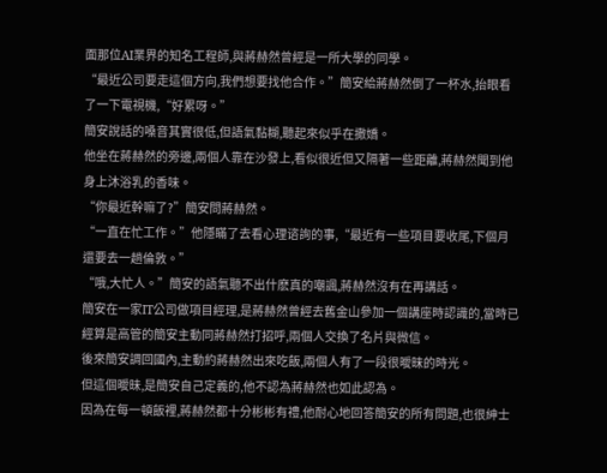面那位AI業界的知名工程師,與蔣赫然曾經是一所大學的同學。
“最近公司要走這個方向,我們想要找他合作。”簡安給蔣赫然倒了一杯水,抬眼看了一下電視機,“好累呀。”
簡安說話的嗓音其實很低,但語氣黏糊,聽起來似乎在撒嬌。
他坐在蔣赫然的旁邊,兩個人靠在沙發上,看似很近但又隔著一些距離,蔣赫然聞到他身上沐浴乳的香味。
“你最近幹嘛了?”簡安問蔣赫然。
“一直在忙工作。”他隱瞞了去看心理谘詢的事,“最近有一些項目要收尾,下個月還要去一趟倫敦。”
“哦,大忙人。”簡安的語氣聽不出什麽真的嘲諷,蔣赫然沒有在再講話。
簡安在一家IT公司做項目經理,是蔣赫然曾經去舊金山參加一個講座時認識的,當時已經算是高管的簡安主動同蔣赫然打招呼,兩個人交換了名片與微信。
後來簡安調回國內,主動約蔣赫然出來吃飯,兩個人有了一段很曖昧的時光。
但這個曖昧,是簡安自己定義的,他不認為蔣赫然也如此認為。
因為在每一頓飯裡,蔣赫然都十分彬彬有禮,他耐心地回答簡安的所有問題,也很紳士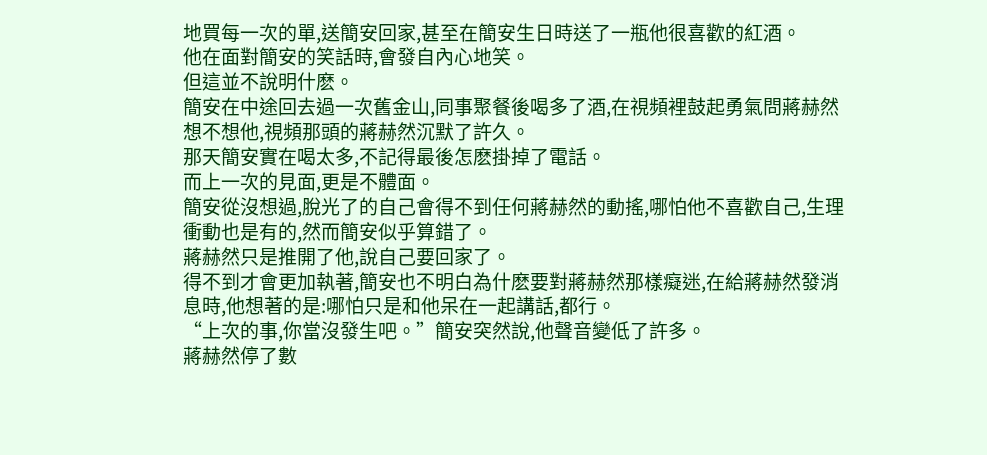地買每一次的單,送簡安回家,甚至在簡安生日時送了一瓶他很喜歡的紅酒。
他在面對簡安的笑話時,會發自內心地笑。
但這並不說明什麽。
簡安在中途回去過一次舊金山,同事聚餐後喝多了酒,在視頻裡鼓起勇氣問蔣赫然想不想他,視頻那頭的蔣赫然沉默了許久。
那天簡安實在喝太多,不記得最後怎麽掛掉了電話。
而上一次的見面,更是不體面。
簡安從沒想過,脫光了的自己會得不到任何蔣赫然的動搖,哪怕他不喜歡自己,生理衝動也是有的,然而簡安似乎算錯了。
蔣赫然只是推開了他,說自己要回家了。
得不到才會更加執著,簡安也不明白為什麽要對蔣赫然那樣癡迷,在給蔣赫然發消息時,他想著的是:哪怕只是和他呆在一起講話,都行。
“上次的事,你當沒發生吧。”簡安突然說,他聲音變低了許多。
蔣赫然停了數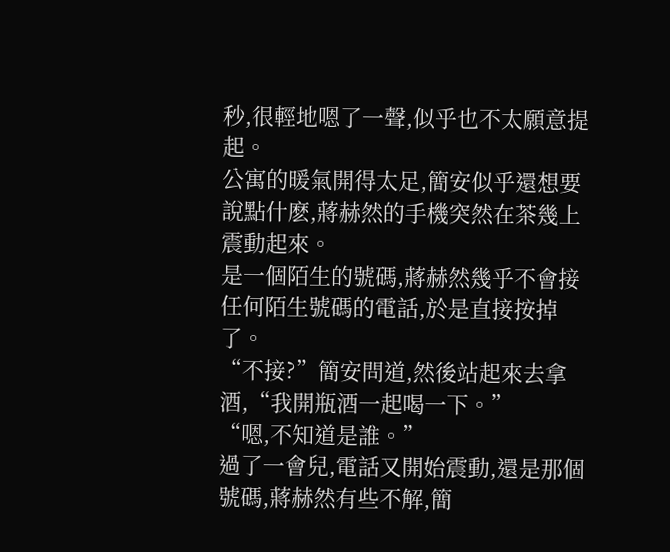秒,很輕地嗯了一聲,似乎也不太願意提起。
公寓的暖氣開得太足,簡安似乎還想要說點什麽,蔣赫然的手機突然在茶幾上震動起來。
是一個陌生的號碼,蔣赫然幾乎不會接任何陌生號碼的電話,於是直接按掉了。
“不接?”簡安問道,然後站起來去拿酒,“我開瓶酒一起喝一下。”
“嗯,不知道是誰。”
過了一會兒,電話又開始震動,還是那個號碼,蔣赫然有些不解,簡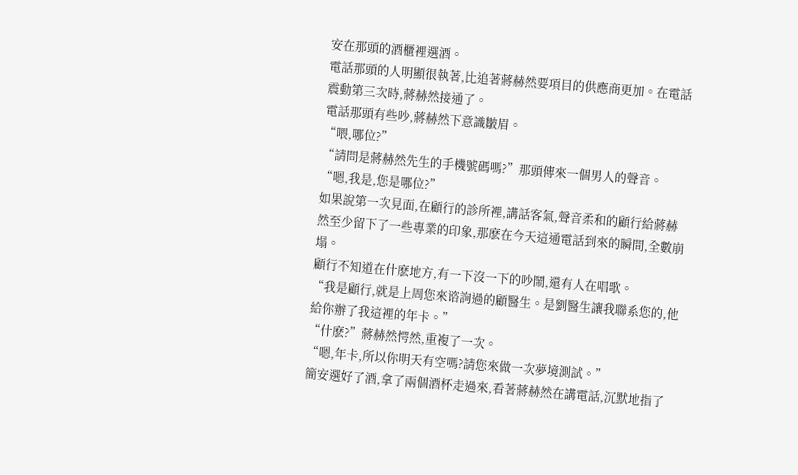安在那頭的酒櫃裡選酒。
電話那頭的人明顯很執著,比追著蔣赫然要項目的供應商更加。在電話震動第三次時,蔣赫然接通了。
電話那頭有些吵,蔣赫然下意識皺眉。
“喂,哪位?”
“請問是蔣赫然先生的手機號碼嗎?”那頭傳來一個男人的聲音。
“嗯,我是,您是哪位?”
如果說第一次見面,在顧行的診所裡,講話客氣,聲音柔和的顧行給蔣赫然至少留下了一些專業的印象,那麽在今天這通電話到來的瞬間,全數崩塌。
顧行不知道在什麽地方,有一下沒一下的吵鬧,還有人在唱歌。
“我是顧行,就是上周您來谘詢過的顧醫生。是劉醫生讓我聯系您的,他給你辦了我這裡的年卡。”
“什麽?”蔣赫然愕然,重複了一次。
“嗯,年卡,所以你明天有空嗎?請您來做一次夢境測試。”
簡安選好了酒,拿了兩個酒杯走過來,看著蔣赫然在講電話,沉默地指了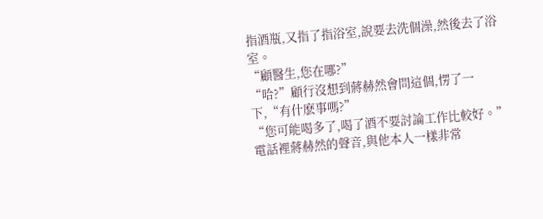指酒瓶,又指了指浴室,說要去洗個澡,然後去了浴室。
“顧醫生,您在哪?”
“哈?”顧行沒想到蔣赫然會問這個,愣了一下,“有什麽事嗎?”
“您可能喝多了,喝了酒不要討論工作比較好。”
電話裡蔣赫然的聲音,與他本人一樣非常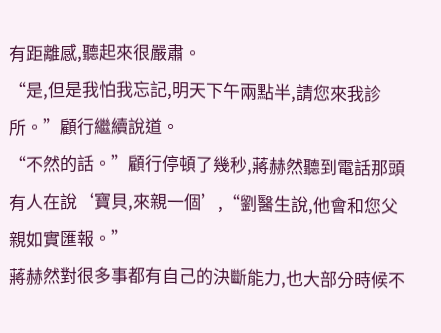有距離感,聽起來很嚴肅。
“是,但是我怕我忘記,明天下午兩點半,請您來我診所。”顧行繼續說道。
“不然的話。”顧行停頓了幾秒,蔣赫然聽到電話那頭有人在說‘寶貝,來親一個’,“劉醫生說,他會和您父親如實匯報。”
蔣赫然對很多事都有自己的決斷能力,也大部分時候不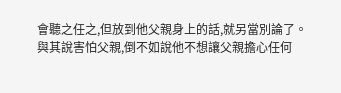會聽之任之,但放到他父親身上的話,就另當別論了。
與其說害怕父親,倒不如說他不想讓父親擔心任何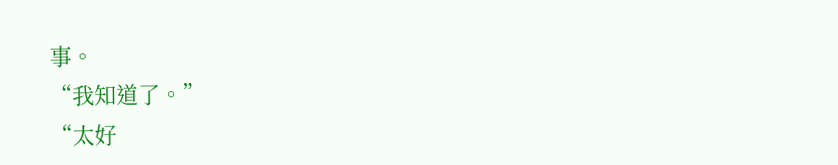事。
“我知道了。”
“太好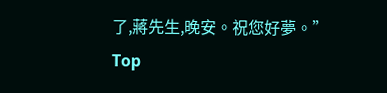了,蔣先生,晚安。祝您好夢。”
Top